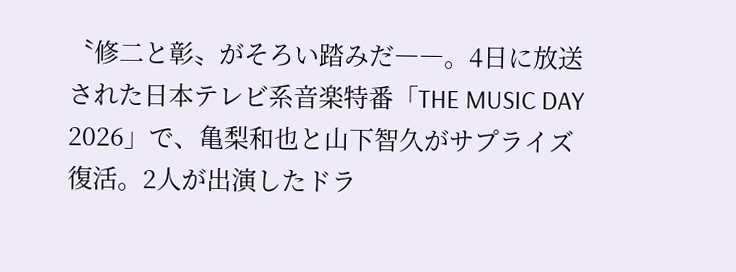〝修二と彰〟がそろい踏みだ――。4日に放送された日本テレビ系音楽特番「THE MUSIC DAY 2026」で、亀梨和也と山下智久がサプライズ復活。2人が出演したドラ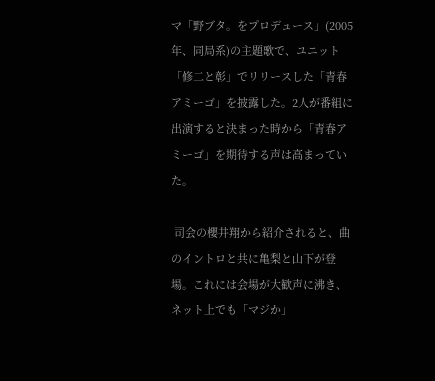マ「野ブタ。をプロデュース」(2005年、同局系)の主題歌で、ユニット「修二と彰」でリリースした「青春アミーゴ」を披露した。2人が番組に出演すると決まった時から「青春アミーゴ」を期待する声は高まっていた。

 司会の櫻井翔から紹介されると、曲のイントロと共に亀梨と山下が登場。これには会場が大歓声に沸き、ネット上でも「マジか」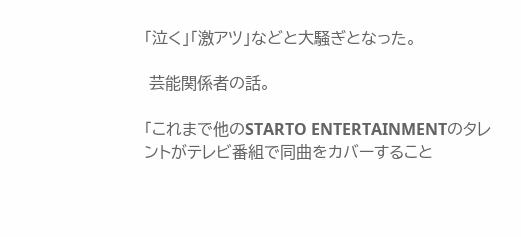「泣く」「激アツ」などと大騒ぎとなった。

 芸能関係者の話。

「これまで他のSTARTO ENTERTAINMENTのタレントがテレビ番組で同曲をカバーすること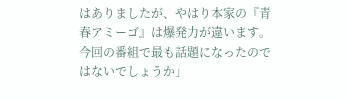はありましたが、やはり本家の『青春アミーゴ』は爆発力が違います。今回の番組で最も話題になったのではないでしょうか」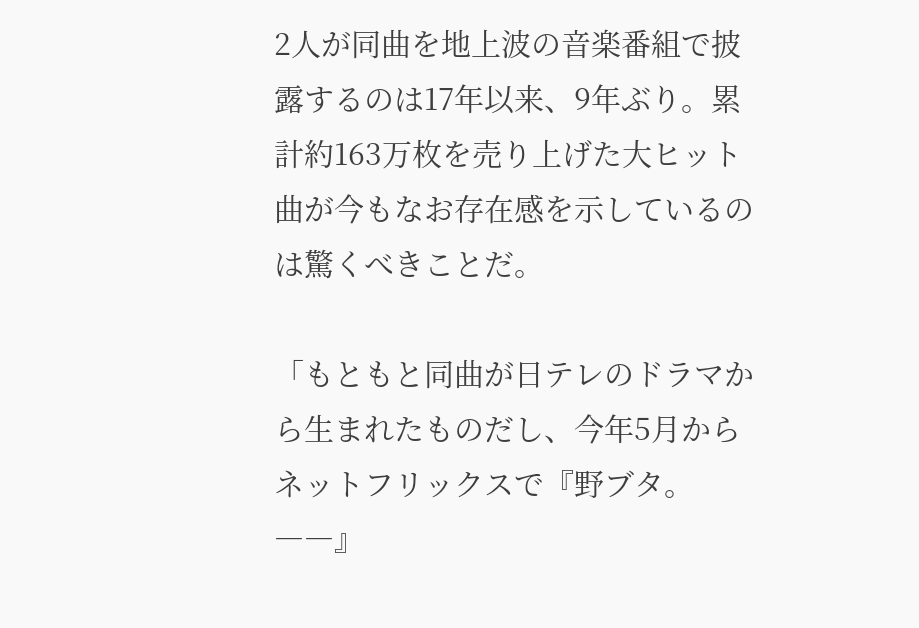2人が同曲を地上波の音楽番組で披露するのは17年以来、9年ぶり。累計約163万枚を売り上げた大ヒット曲が今もなお存在感を示しているのは驚くべきことだ。

「もともと同曲が日テレのドラマから生まれたものだし、今年5月からネットフリックスで『野ブタ。――』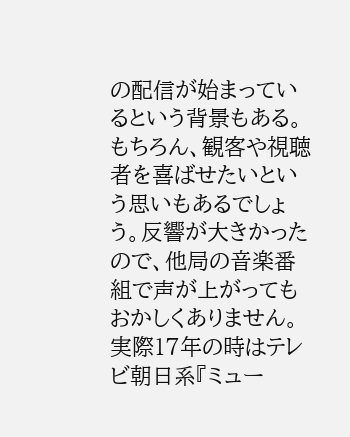の配信が始まっているという背景もある。もちろん、観客や視聴者を喜ばせたいという思いもあるでしょう。反響が大きかったので、他局の音楽番組で声が上がってもおかしくありません。実際17年の時はテレビ朝日系『ミュー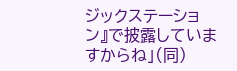ジックステーション』で披露していますからね」(同)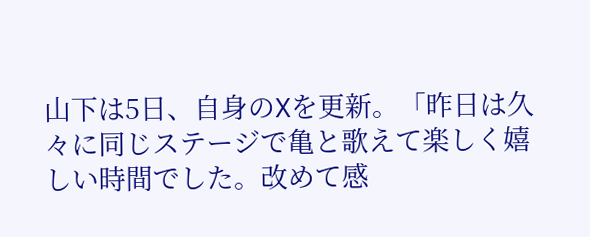山下は5日、自身のXを更新。「昨日は久々に同じステージで亀と歌えて楽しく嬉しい時間でした。改めて感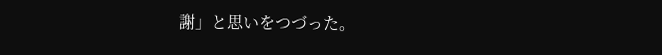謝」と思いをつづった。